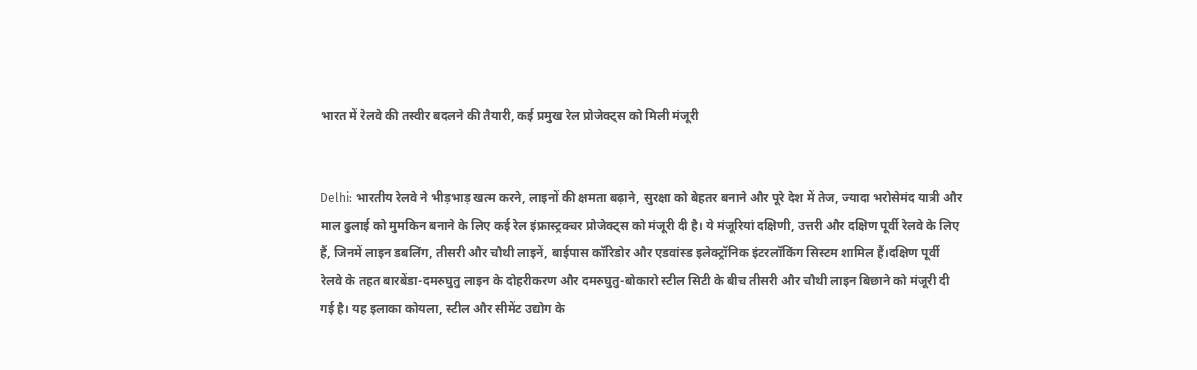भारत में रेलवे की तस्वीर बदलने की तैयारी, कई प्रमुख रेल प्रोजेक्ट्स को मिली मंजूरी


Delhi: भारतीय रेलवे ने भीड़भाड़ खत्म करने, लाइनों की क्षमता बढ़ाने, सुरक्षा को बेहतर बनाने और पूरे देश में तेज, ज्यादा भरोसेमंद यात्री और माल ढुलाई को मुमकिन बनाने के लिए कई रेल इंफ्रास्ट्रक्चर प्रोजेक्ट्स को मंजूरी दी है। ये मंजूरियां दक्षिणी, उत्तरी और दक्षिण पूर्वी रेलवे के लिए हैं, जिनमें लाइन डबलिंग, तीसरी और चौथी लाइनें, बाईपास कॉरिडोर और एडवांस्ड इलेक्ट्रॉनिक इंटरलॉकिंग सिस्टम शामिल हैं।दक्षिण पूर्वी रेलवे के तहत बारबेंडा-दमरुघुतु लाइन के दोहरीकरण और दमरुघुतु-बोकारो स्टील सिटी के बीच तीसरी और चौथी लाइन बिछाने को मंजूरी दी गई है। यह इलाका कोयला, स्टील और सीमेंट उद्योग के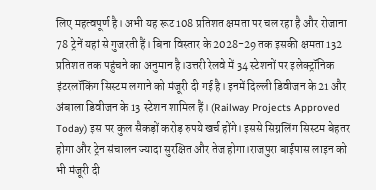लिए महत्वपूर्ण है। अभी यह रूट 108 प्रतिशत क्षमता पर चल रहा है और रोजाना 78 ट्रेनें यहां से गुजरती हैं। बिना विस्तार के 2028-29 तक इसकी क्षमता 132 प्रतिशत तक पहुंचने का अनुमान है।उत्तरी रेलवे में 34 स्टेशनों पर इलेक्ट्रॉनिक इंटरलॉकिंग सिस्टम लगाने को मंजूरी दी गई है। इनमें दिल्ली डिवीजन के 21 और अंबाला डिवीजन के 13 स्टेशन शामिल हैं। (Railway Projects Approved Today) इस पर कुल सैकड़ों करोड़ रुपये खर्च होंगे। इससे सिग्नलिंग सिस्टम बेहतर होगा और ट्रेन संचालन ज्यादा सुरक्षित और तेज होगा।राजपुरा बाईपास लाइन को भी मंजूरी दी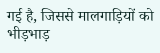गई है, जिससे मालगाड़ियों को भीड़भाड़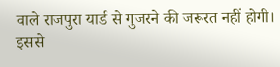वाले राजपुरा यार्ड से गुजरने की जरूरत नहीं होगी। इससे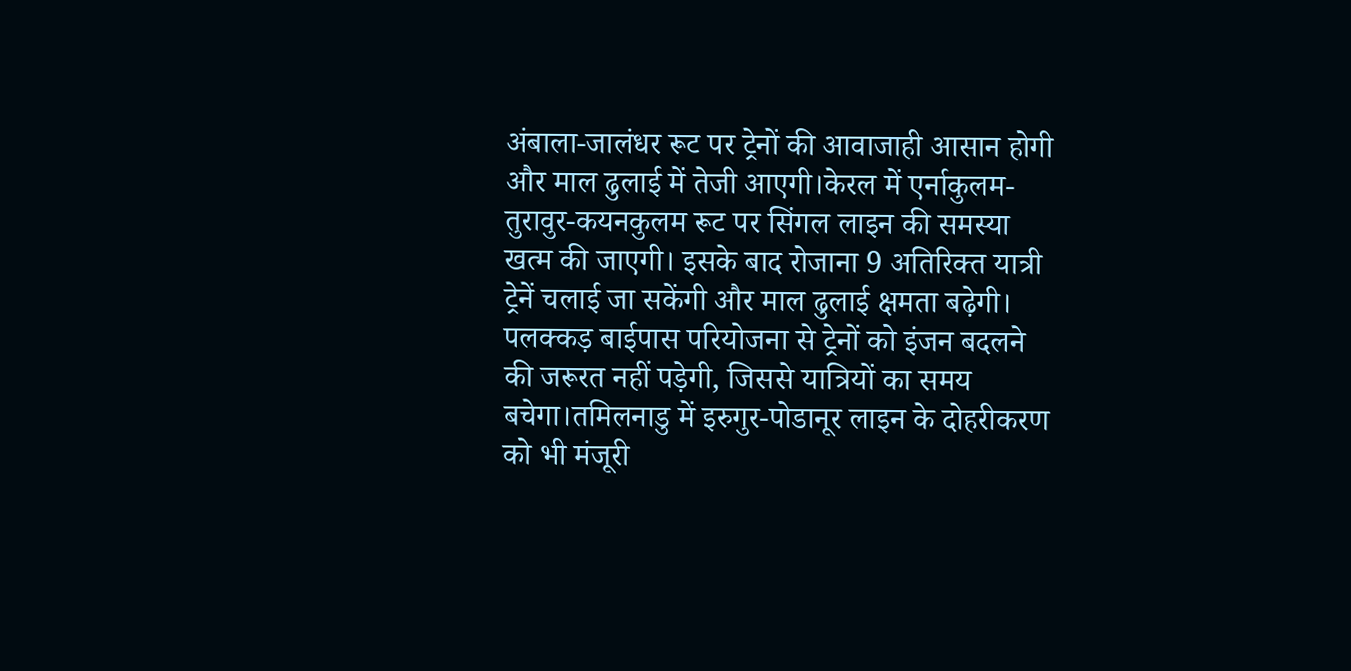अंबाला-जालंधर रूट पर ट्रेनों की आवाजाही आसान होगी और माल ढुलाई में तेजी आएगी।केरल में एर्नाकुलम-तुरावुर-कयनकुलम रूट पर सिंगल लाइन की समस्या खत्म की जाएगी। इसके बाद रोजाना 9 अतिरिक्त यात्री ट्रेनें चलाई जा सकेंगी और माल ढुलाई क्षमता बढ़ेगी। पलक्कड़ बाईपास परियोजना से ट्रेनों को इंजन बदलने की जरूरत नहीं पड़ेगी, जिससे यात्रियों का समय बचेगा।तमिलनाडु में इरुगुर-पोडानूर लाइन के दोहरीकरण को भी मंजूरी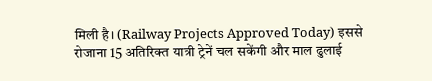मिली है। (Railway Projects Approved Today) इससे रोजाना 15 अतिरिक्त यात्री ट्रेनें चल सकेंगी और माल ढुलाई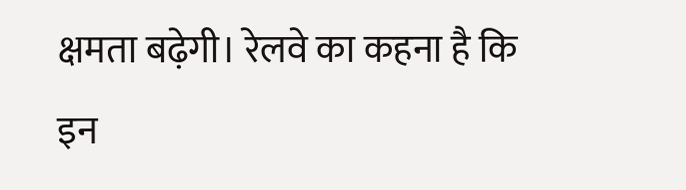क्षमता बढ़ेगी। रेलवे का कहना है कि इन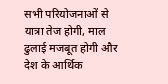सभी परियोजनाओं से यात्रा तेज होगी, माल ढुलाई मजबूत होगी और देश के आर्थिक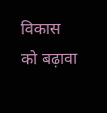विकास को बढ़ावा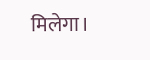मिलेगा।